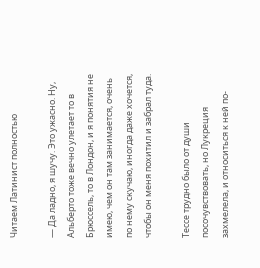Читаем Латинист полностью

— Да ладно, я шучу. Это ужасно. Ну, Альберто тоже вечно улетает то в Брюссель, то в Лондон, и я понятия не имею, чем он там занимается, очень по нему скучаю, иногда даже хочется, чтобы он меня похитил и забрал туда.

Тессе трудно было от души посочувствовать, но Лукреция захмелела, и относиться к ней по-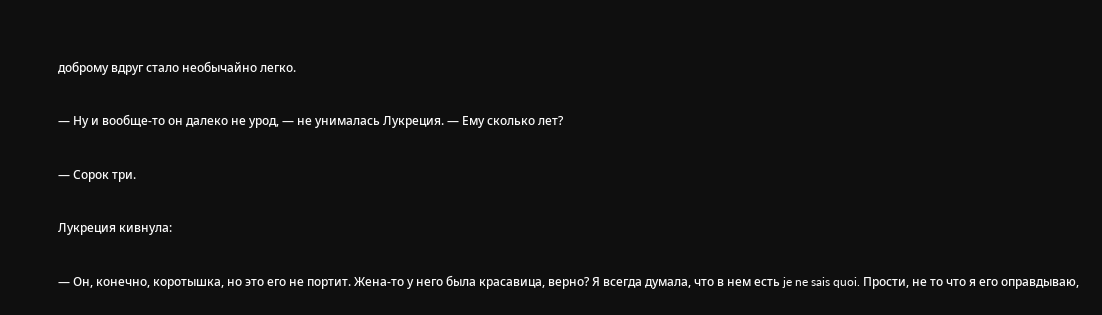доброму вдруг стало необычайно легко.

— Ну и вообще-то он далеко не урод, — не унималась Лукреция. — Ему сколько лет?

— Сорок три.

Лукреция кивнула:

— Он, конечно, коротышка, но это его не портит. Жена-то у него была красавица, верно? Я всегда думала, что в нем есть je ne sais quoi. Прости, не то что я его оправдываю,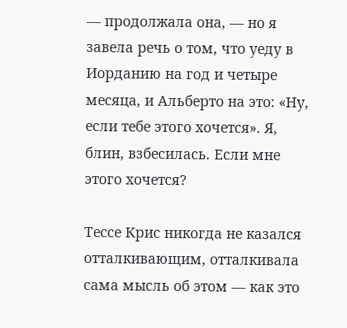— продолжала она, — но я завела речь о том, что уеду в Иорданию на год и четыре месяца, и Альберто на это: «Ну, если тебе этого хочется». Я, блин, взбесилась. Если мне этого хочется?

Тессе Крис никогда не казался отталкивающим, отталкивала сама мысль об этом — как это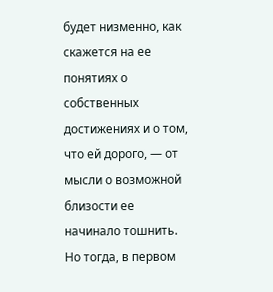будет низменно, как скажется на ее понятиях о собственных достижениях и о том, что ей дорого, — от мысли о возможной близости ее начинало тошнить. Но тогда, в первом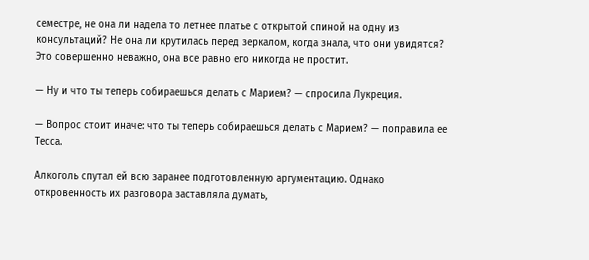семестре, не она ли надела то летнее платье с открытой спиной на одну из консультаций? Не она ли крутилась перед зеркалом, когда знала, что они увидятся? Это совершенно неважно, она все равно его никогда не простит.

— Ну и что ты теперь собираешься делать с Марием? — спросила Лукреция.

— Вопрос стоит иначе: что ты теперь собираешься делать с Марием? — поправила ее Тесса.

Алкоголь спутал ей всю заранее подготовленную аргументацию. Однако откровенность их разговора заставляла думать,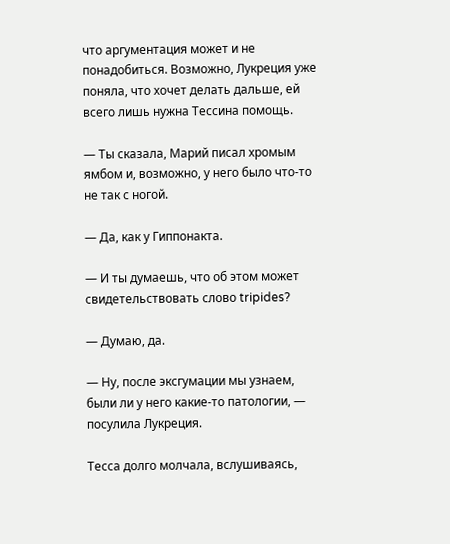что аргументация может и не понадобиться. Возможно, Лукреция уже поняла, что хочет делать дальше, ей всего лишь нужна Тессина помощь.

— Ты сказала, Марий писал хромым ямбом и, возможно, у него было что-то не так с ногой.

— Да, как у Гиппонакта.

— И ты думаешь, что об этом может свидетельствовать слово tripides?

— Думаю, да.

— Ну, после эксгумации мы узнаем, были ли у него какие-то патологии, — посулила Лукреция.

Тесса долго молчала, вслушиваясь,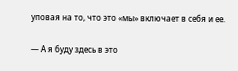уповая на то, что это «мы» включает в себя и ее.

— А я буду здесь в это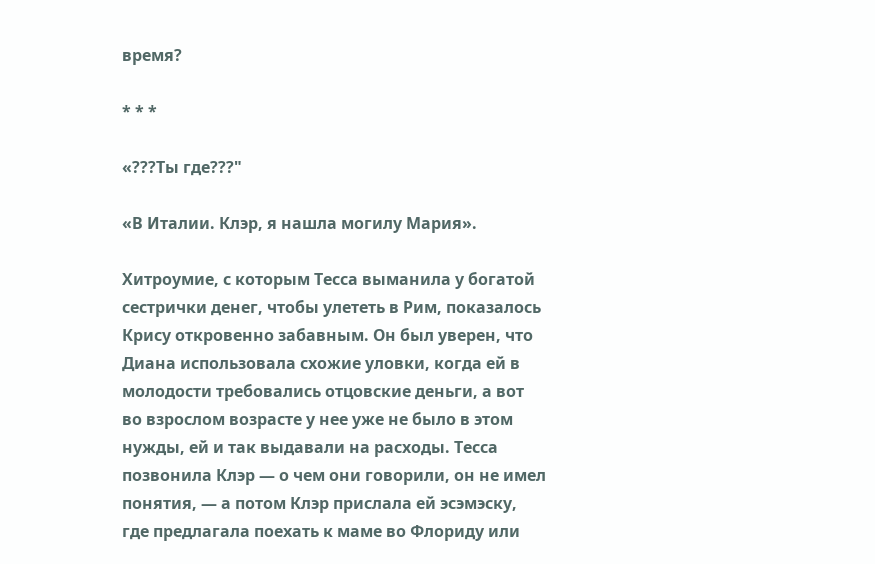время?

* * *

«???Ты где???"

«В Италии. Клэр, я нашла могилу Мария».

Хитроумие, с которым Тесса выманила у богатой сестрички денег, чтобы улететь в Рим, показалось Крису откровенно забавным. Он был уверен, что Диана использовала схожие уловки, когда ей в молодости требовались отцовские деньги, а вот во взрослом возрасте у нее уже не было в этом нужды, ей и так выдавали на расходы. Тесса позвонила Клэр — о чем они говорили, он не имел понятия, — а потом Клэр прислала ей эсэмэску, где предлагала поехать к маме во Флориду или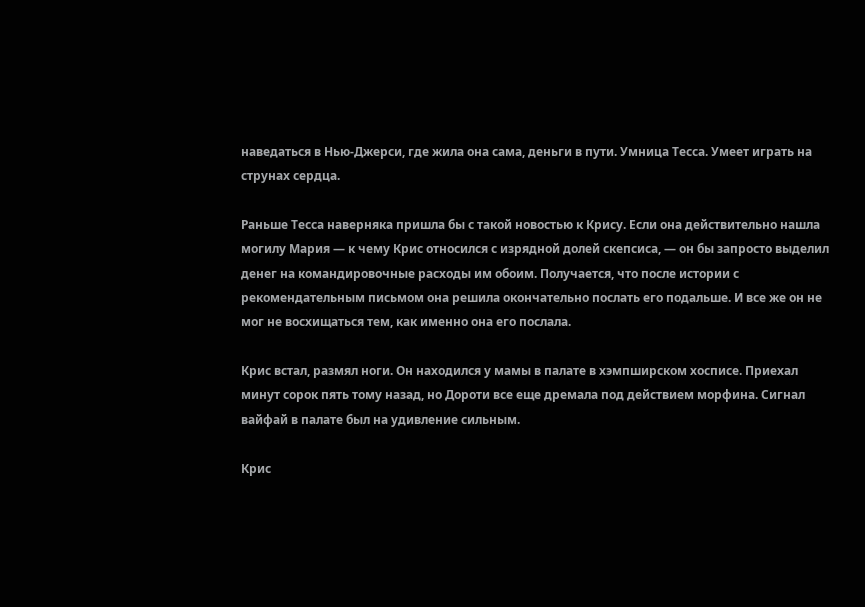наведаться в Нью-Джерси, где жила она сама, деньги в пути. Умница Тесса. Умеет играть на струнах сердца.

Раньше Тесса наверняка пришла бы с такой новостью к Крису. Если она действительно нашла могилу Мария — к чему Крис относился с изрядной долей скепсиса, — он бы запросто выделил денег на командировочные расходы им обоим. Получается, что после истории с рекомендательным письмом она решила окончательно послать его подальше. И все же он не мог не восхищаться тем, как именно она его послала.

Крис встал, размял ноги. Он находился у мамы в палате в хэмпширском хосписе. Приехал минут сорок пять тому назад, но Дороти все еще дремала под действием морфина. Сигнал вайфай в палате был на удивление сильным.

Крис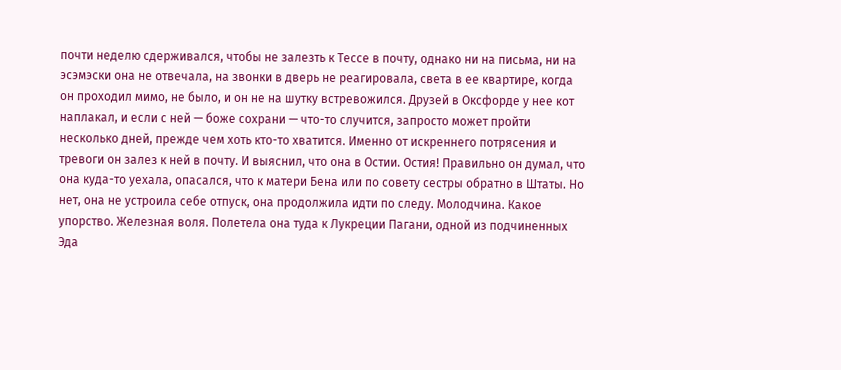почти неделю сдерживался, чтобы не залезть к Тессе в почту, однако ни на письма, ни на эсэмэски она не отвечала, на звонки в дверь не реагировала, света в ее квартире, когда он проходил мимо, не было, и он не на шутку встревожился. Друзей в Оксфорде у нее кот наплакал, и если с ней — боже сохрани — что-то случится, запросто может пройти несколько дней, прежде чем хоть кто-то хватится. Именно от искреннего потрясения и тревоги он залез к ней в почту. И выяснил, что она в Остии. Остия! Правильно он думал, что она куда-то уехала, опасался, что к матери Бена или по совету сестры обратно в Штаты. Но нет, она не устроила себе отпуск, она продолжила идти по следу. Молодчина. Какое упорство. Железная воля. Полетела она туда к Лукреции Пагани, одной из подчиненных Эда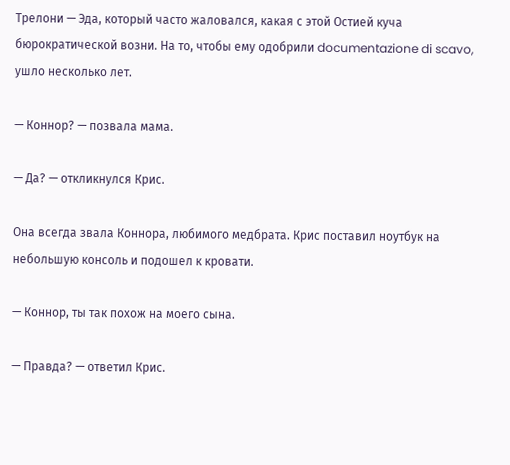Трелони — Эда, который часто жаловался, какая с этой Остией куча бюрократической возни. На то, чтобы ему одобрили documentazione di scavo, ушло несколько лет.

— Коннор? — позвала мама.

— Да? — откликнулся Крис.

Она всегда звала Коннора, любимого медбрата. Крис поставил ноутбук на небольшую консоль и подошел к кровати.

— Коннор, ты так похож на моего сына.

— Правда? — ответил Крис.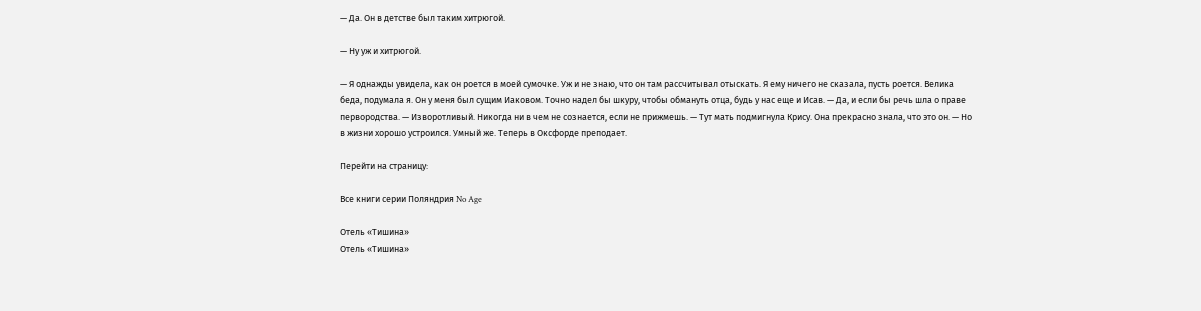— Да. Он в детстве был таким хитрюгой.

— Ну уж и хитрюгой.

— Я однажды увидела, как он роется в моей сумочке. Уж и не знаю, что он там рассчитывал отыскать. Я ему ничего не сказала, пусть роется. Велика беда, подумала я. Он у меня был сущим Иаковом. Точно надел бы шкуру, чтобы обмануть отца, будь у нас еще и Исав. — Да, и если бы речь шла о праве первородства. — Изворотливый. Никогда ни в чем не сознается, если не прижмешь. — Тут мать подмигнула Крису. Она прекрасно знала, что это он. — Но в жизни хорошо устроился. Умный же. Теперь в Оксфорде преподает.

Перейти на страницу:

Все книги серии Поляндрия No Age

Отель «Тишина»
Отель «Тишина»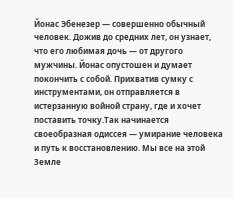Йонас Эбенезер — совершенно обычный человек. Дожив до средних лет, он узнает, что его любимая дочь — от другого мужчины. Йонас опустошен и думает покончить с собой. Прихватив сумку с инструментами, он отправляется в истерзанную войной страну, где и хочет поставить точку.Так начинается своеобразная одиссея — умирание человека и путь к восстановлению. Мы все на этой Земле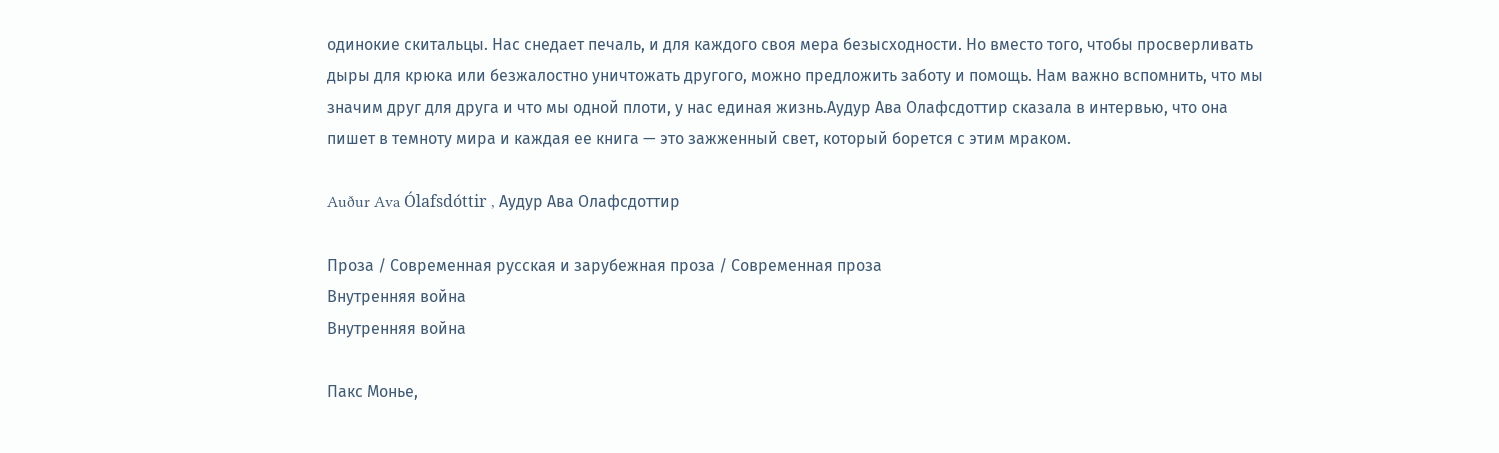одинокие скитальцы. Нас снедает печаль, и для каждого своя мера безысходности. Но вместо того, чтобы просверливать дыры для крюка или безжалостно уничтожать другого, можно предложить заботу и помощь. Нам важно вспомнить, что мы значим друг для друга и что мы одной плоти, у нас единая жизнь.Аудур Ава Олафсдоттир сказала в интервью, что она пишет в темноту мира и каждая ее книга — это зажженный свет, который борется с этим мраком.

Auður Ava Ólafsdóttir , Аудур Ава Олафсдоттир

Проза / Современная русская и зарубежная проза / Современная проза
Внутренняя война
Внутренняя война

Пакс Монье,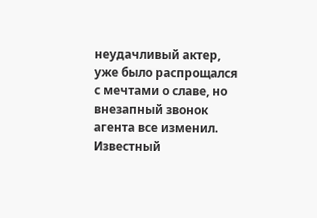неудачливый актер, уже было распрощался с мечтами о славе, но внезапный звонок агента все изменил. Известный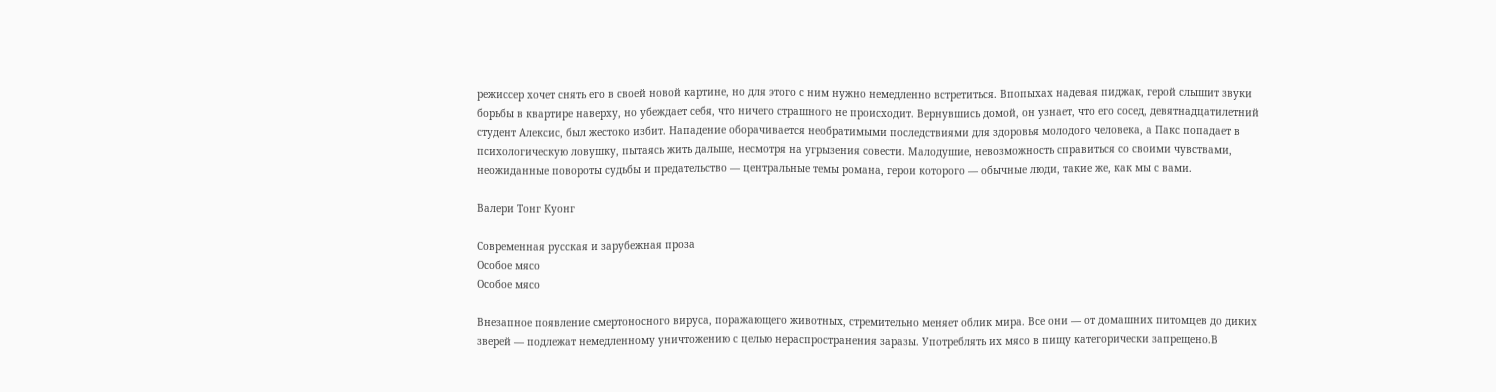режиссер хочет снять его в своей новой картине, но для этого с ним нужно немедленно встретиться. Впопыхах надевая пиджак, герой слышит звуки борьбы в квартире наверху, но убеждает себя, что ничего страшного не происходит. Вернувшись домой, он узнает, что его сосед, девятнадцатилетний студент Алексис, был жестоко избит. Нападение оборачивается необратимыми последствиями для здоровья молодого человека, а Пакс попадает в психологическую ловушку, пытаясь жить дальше, несмотря на угрызения совести. Малодушие, невозможность справиться со своими чувствами, неожиданные повороты судьбы и предательство — центральные темы романа, герои которого — обычные люди, такие же, как мы с вами.

Валери Тонг Куонг

Современная русская и зарубежная проза
Особое мясо
Особое мясо

Внезапное появление смертоносного вируса, поражающего животных, стремительно меняет облик мира. Все они — от домашних питомцев до диких зверей — подлежат немедленному уничтожению с целью нераспространения заразы. Употреблять их мясо в пищу категорически запрещено.В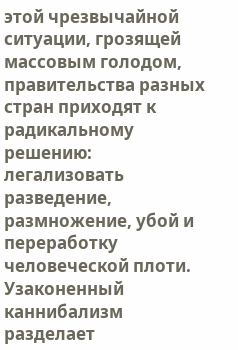этой чрезвычайной ситуации, грозящей массовым голодом, правительства разных стран приходят к радикальному решению: легализовать разведение, размножение, убой и переработку человеческой плоти. Узаконенный каннибализм разделает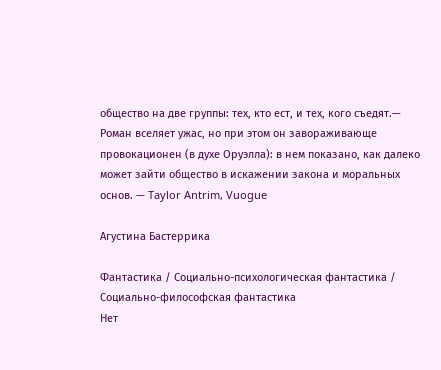общество на две группы: тех, кто ест, и тех, кого съедят.— Роман вселяет ужас, но при этом он завораживающе провокационен (в духе Оруэлла): в нем показано, как далеко может зайти общество в искажении закона и моральных основ. — Taylor Antrim, Vuogue

Агустина Бастеррика

Фантастика / Социально-психологическая фантастика / Социально-философская фантастика
Нет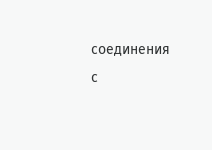соединения с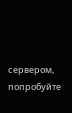сервером, попробуйте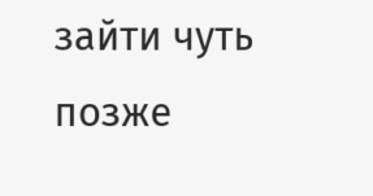зайти чуть позже